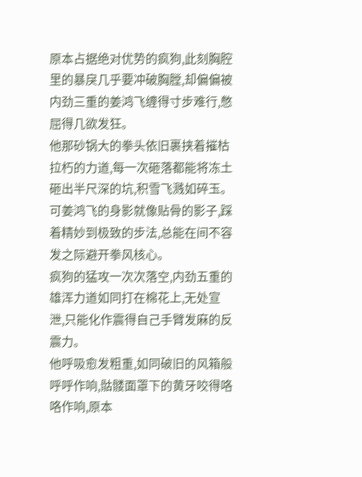原本占据绝对优势的疯狗,此刻胸腔里的暴戾几乎要冲破胸膛,却偏偏被内劲三重的姜鸿飞缠得寸步难行,憋屈得几欲发狂。
他那砂锅大的拳头依旧裹挟着摧枯拉朽的力道,每一次砸落都能将冻土砸出半尺深的坑,积雪飞溅如碎玉。
可姜鸿飞的身影就像贴骨的影子,踩着精妙到极致的步法,总能在间不容发之际避开拳风核心。
疯狗的猛攻一次次落空,内劲五重的雄浑力道如同打在棉花上,无处宣泄,只能化作震得自己手臂发麻的反震力。
他呼吸愈发粗重,如同破旧的风箱般呼呼作响,骷髅面罩下的黄牙咬得咯咯作响,原本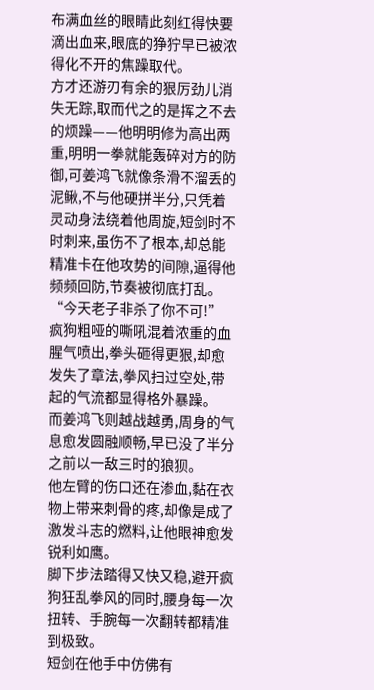布满血丝的眼睛此刻红得快要滴出血来,眼底的狰狞早已被浓得化不开的焦躁取代。
方才还游刃有余的狠厉劲儿消失无踪,取而代之的是挥之不去的烦躁——他明明修为高出两重,明明一拳就能轰碎对方的防御,可姜鸿飞就像条滑不溜丢的泥鳅,不与他硬拼半分,只凭着灵动身法绕着他周旋,短剑时不时刺来,虽伤不了根本,却总能精准卡在他攻势的间隙,逼得他频频回防,节奏被彻底打乱。
“今天老子非杀了你不可!”疯狗粗哑的嘶吼混着浓重的血腥气喷出,拳头砸得更狠,却愈发失了章法,拳风扫过空处,带起的气流都显得格外暴躁。
而姜鸿飞则越战越勇,周身的气息愈发圆融顺畅,早已没了半分之前以一敌三时的狼狈。
他左臂的伤口还在渗血,黏在衣物上带来刺骨的疼,却像是成了激发斗志的燃料,让他眼神愈发锐利如鹰。
脚下步法踏得又快又稳,避开疯狗狂乱拳风的同时,腰身每一次扭转、手腕每一次翻转都精准到极致。
短剑在他手中仿佛有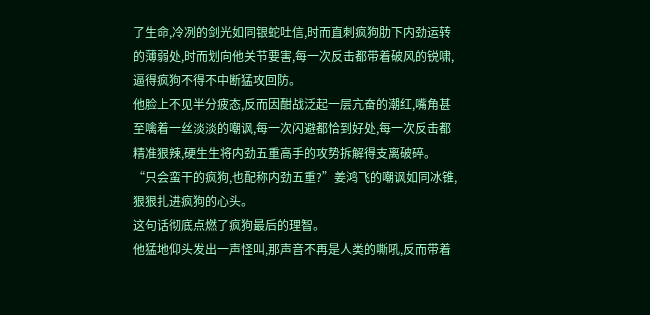了生命,冷冽的剑光如同银蛇吐信,时而直刺疯狗肋下内劲运转的薄弱处,时而划向他关节要害,每一次反击都带着破风的锐啸,逼得疯狗不得不中断猛攻回防。
他脸上不见半分疲态,反而因酣战泛起一层亢奋的潮红,嘴角甚至噙着一丝淡淡的嘲讽,每一次闪避都恰到好处,每一次反击都精准狠辣,硬生生将内劲五重高手的攻势拆解得支离破碎。
“只会蛮干的疯狗,也配称内劲五重?”姜鸿飞的嘲讽如同冰锥,狠狠扎进疯狗的心头。
这句话彻底点燃了疯狗最后的理智。
他猛地仰头发出一声怪叫,那声音不再是人类的嘶吼,反而带着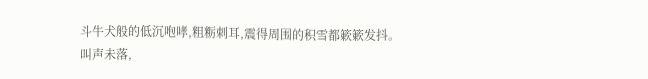斗牛犬般的低沉咆哮,粗粝刺耳,震得周围的积雪都簌簌发抖。
叫声未落,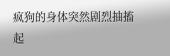疯狗的身体突然剧烈抽搐起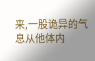来,一股诡异的气息从他体内